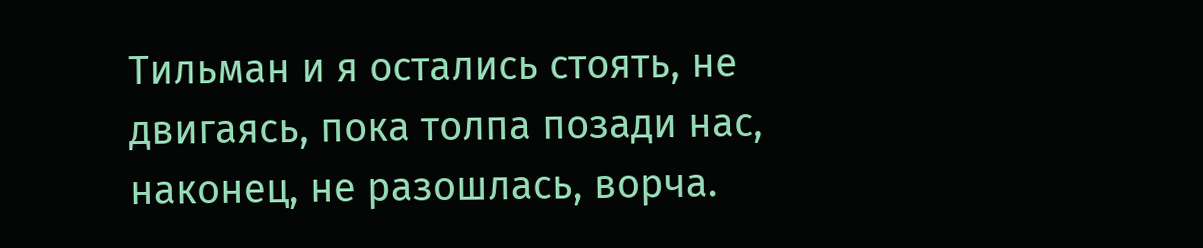Тильман и я остались стоять, не двигаясь, пока толпа позади нас, наконец, не разошлась, ворча.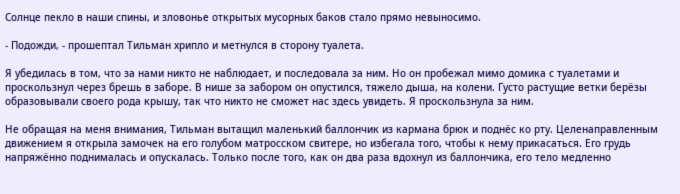Солнце пекло в наши спины, и зловонье открытых мусорных баков стало прямо невыносимо.

- Подожди, - прошептал Тильман хрипло и метнулся в сторону туалета.

Я убедилась в том, что за нами никто не наблюдает, и последовала за ним. Но он пробежал мимо домика с туалетами и проскользнул через брешь в заборе. В нише за забором он опустился, тяжело дыша, на колени. Густо растущие ветки берёзы образовывали своего рода крышу, так что никто не сможет нас здесь увидеть. Я проскользнула за ним.

Не обращая на меня внимания, Тильман вытащил маленький баллончик из кармана брюк и поднёс ко рту. Целенаправленным движением я открыла замочек на его голубом матросском свитере, но избегала того, чтобы к нему прикасаться. Его грудь напряжённо поднималась и опускалась. Только после того, как он два раза вдохнул из баллончика, его тело медленно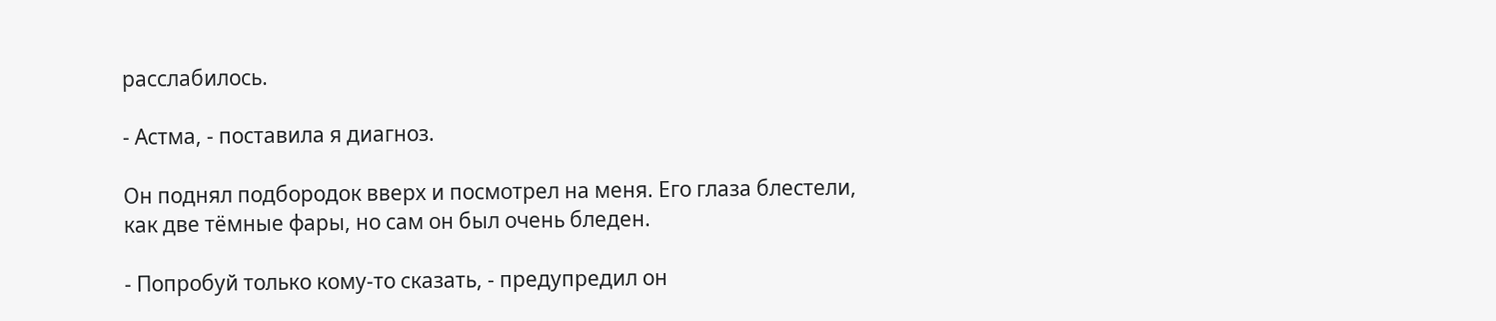расслабилось.

- Астма, - поставила я диагноз.

Он поднял подбородок вверх и посмотрел на меня. Его глаза блестели, как две тёмные фары, но сам он был очень бледен.

- Попробуй только кому-то сказать, - предупредил он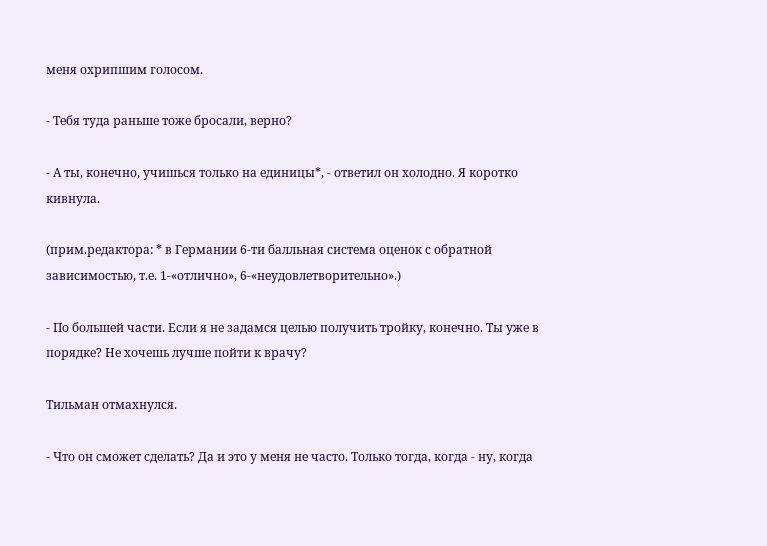меня охрипшим голосом.

- Тебя туда раньше тоже бросали, верно?

- А ты, конечно, учишься только на единицы*, - ответил он холодно. Я коротко кивнула.

(прим.редактора: * в Германии 6-ти балльная система оценок с обратной зависимостью, т.е. 1-«отлично», 6-«неудовлетворительно».)

- По большей части. Если я не задамся целью получить тройку, конечно. Ты уже в порядке? Не хочешь лучше пойти к врачу?

Тильман отмахнулся.

- Что он сможет сделать? Да и это у меня не часто. Только тогда, когда - ну, когда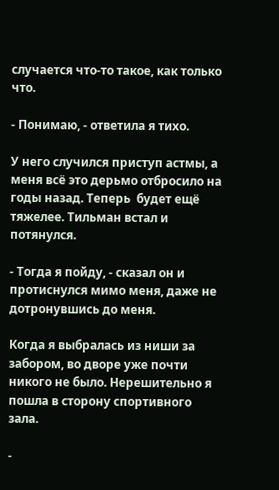случается что-то такое, как только что.

- Понимаю, - ответила я тихо.

У него случился приступ астмы, а меня всё это дерьмо отбросило на годы назад. Теперь  будет ещё тяжелее. Тильман встал и потянулся.

- Тогда я пойду, - сказал он и протиснулся мимо меня, даже не дотронувшись до меня.

Когда я выбралась из ниши за забором, во дворе уже почти никого не было. Нерешительно я пошла в сторону спортивного зала.

-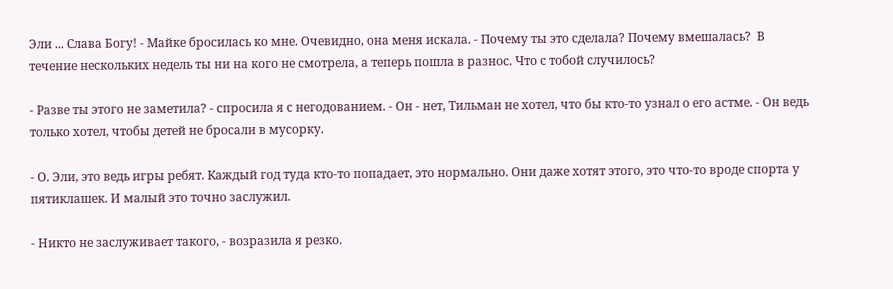Эли ... Слава Богу! - Майке бросилась ко мне. Очевидно, она меня искала. - Почему ты это сделала? Почему вмешалась?  В течение нескольких недель ты ни на кого не смотрела, а теперь пошла в разнос. Что с тобой случилось?

- Разве ты этого не заметила? - спросила я с негодованием. - Он - нет, Тильман не хотел, что бы кто-то узнал о его астме. - Он ведь только хотел, чтобы детей не бросали в мусорку.

- О. Эли, это ведь игры ребят. Каждый год туда кто-то попадает, это нормально. Они даже хотят этого, это что-то вроде спорта у пятиклашек. И малый это точно заслужил.

- Никто не заслуживает такого, - возразила я резко.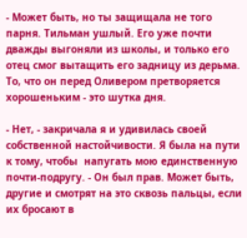- Может быть, но ты защищала не того парня. Тильман ушлый. Его уже почти дважды выгоняли из школы, и только его отец смог вытащить его задницу из дерьма. То, что он перед Оливером претворяется хорошеньким - это шутка дня.

- Нет, - закричала я и удивилась своей собственной настойчивости. Я была на пути к тому, чтобы  напугать мою единственную почти-подругу. - Он был прав. Может быть, другие и смотрят на это сквозь пальцы, если их бросают в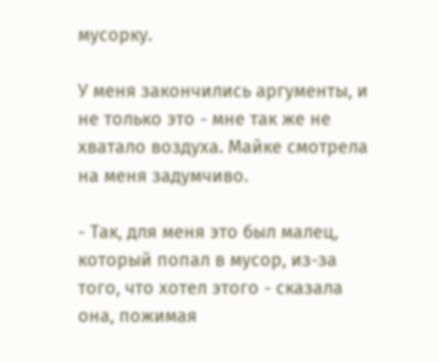мусорку.

У меня закончились аргументы, и не только это - мне так же не хватало воздуха. Майке смотрела на меня задумчиво.

- Так, для меня это был малец, который попал в мусор, из-за того, что хотел этого - сказала она, пожимая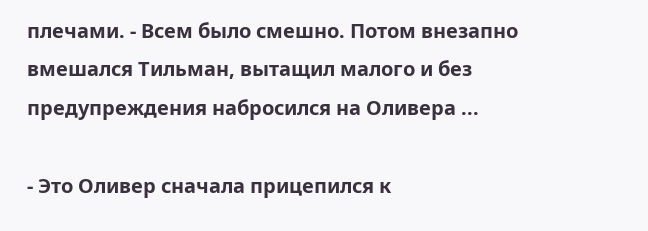плечами. - Всем было смешно. Потом внезапно вмешался Тильман, вытащил малого и без предупреждения набросился на Оливера ...

- Это Оливер сначала прицепился к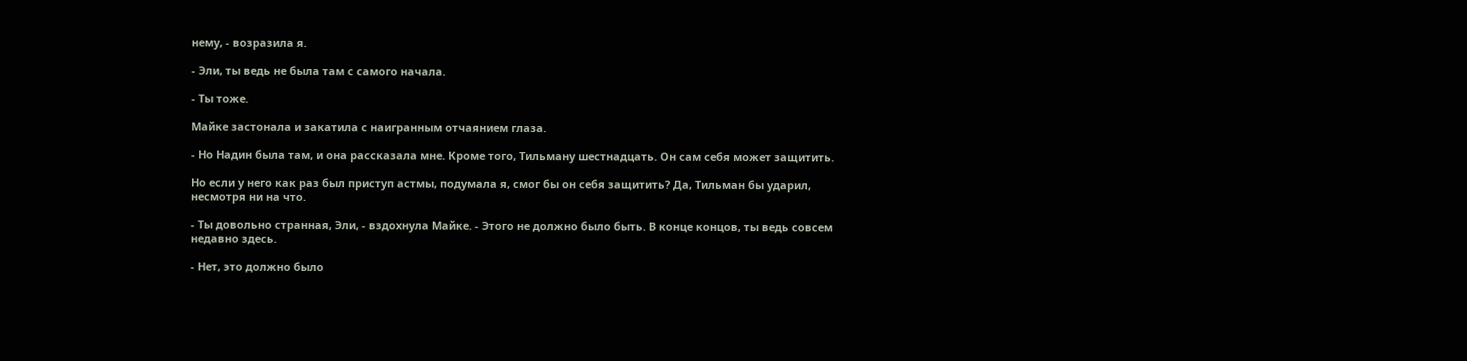нему, - возразила я.

- Эли, ты ведь не была там с самого начала.

- Ты тоже.

Майке застонала и закатила с наигранным отчаянием глаза.

- Но Надин была там, и она рассказала мне. Кроме того, Тильману шестнадцать. Он сам себя может защитить.

Но если у него как раз был приступ астмы, подумала я, смог бы он себя защитить? Да, Тильман бы ударил, несмотря ни на что.

- Ты довольно странная, Эли, - вздохнула Майке. - Этого не должно было быть. В конце концов, ты ведь совсем недавно здесь.

- Нет, это должно было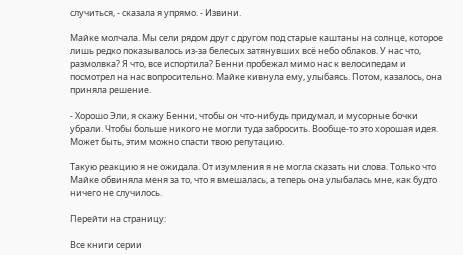случиться, - сказала я упрямо. - Извини.

Майке молчала. Мы сели рядом друг с другом под старые каштаны на солнце, которое лишь редко показывалось из-за белесых затянувших всё небо облаков. У нас что, размолвка? Я что, все испортила? Бенни пробежал мимо нас к велосипедам и посмотрел на нас вопросительно. Майке кивнула ему, улыбаясь. Потом, казалось, она приняла решение.

- Хорошо Эли, я скажу Бенни, чтобы он что-нибудь придумал, и мусорные бочки убрали. Чтобы больше никого не могли туда забросить. Вообще-то это хорошая идея. Может быть, этим можно спасти твою репутацию.

Такую реакцию я не ожидала. От изумления я не могла сказать ни слова. Только что Майке обвиняла меня за то, что я вмешалась, а теперь она улыбалась мне, как будто ничего не случилось.

Перейти на страницу:

Все книги серии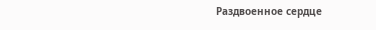Раздвоенное сердце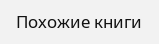Похожие книги